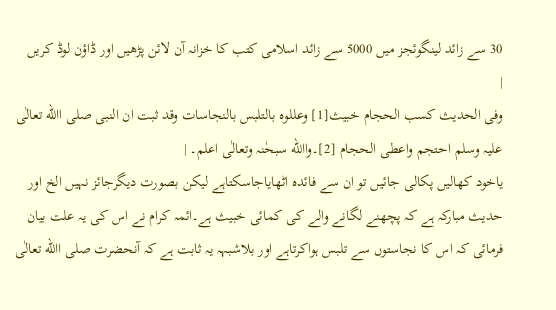30 سے زائد لینگوئجز میں 5000 سے زائد اسلامی کتب کا خزانہ آن لائن پڑھیں اور ڈاؤن لوڈ کریں
|
وفی الحدیث کسب الحجام خبیث[1] وعللوہ بالتلبس بالنجاسات وقد ثبت ان النبی صلی االله تعالٰی علیہ وسلم احتجم واعطی الحجام [2]۔واالله سبحٰنہ وتعالٰی اعلم۔ |
یاخود کھالیں پکالی جائیں تو ان سے فائدہ اٹھایاجاسکتاہے لیکن بصورت دیگرجائز نہیں الخ اور حدیث مبارکہ ہے کہ پچھنے لگانے والے کی کمائی خبیث ہے۔ائمہ کرام نے اس کی یہ علت بیان فرمائی کہ اس کا نجاستوں سے تلبس ہواکرتاہے اور بلاشبہہ یہ ثابت ہے کہ آنحضرت صلی االله تعالٰی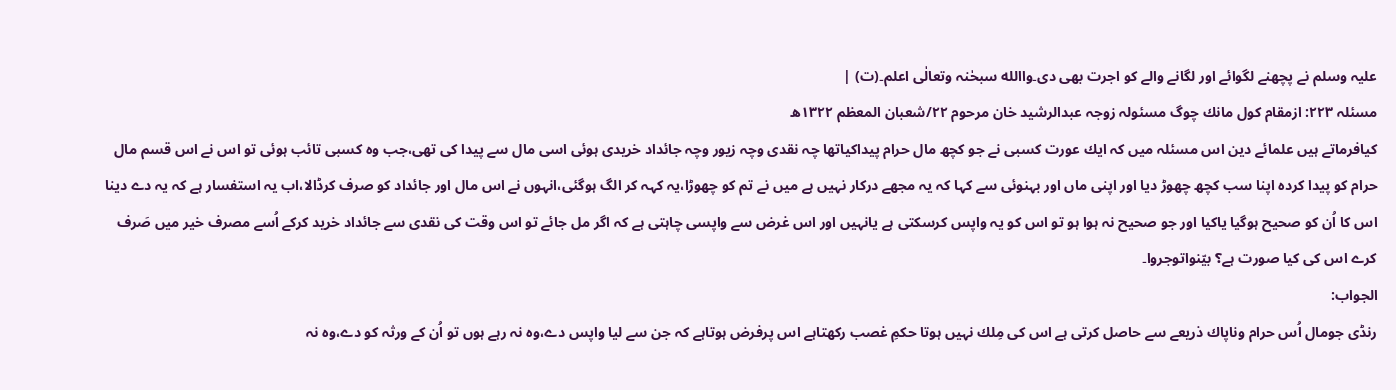علیہ وسلم نے پچھنے لگوائے اور لگانے والے کو اجرت بھی دی۔واالله سبحٰنہ وتعالٰی اعلم۔(ت) |
مسئلہ ۲۲۳: ازمقام کول مانك چوگ مسئولہ زوجہ عبدالرشید خان مرحوم ۲۲/شعبان المعظم ۱۳۲۲ھ
کیافرماتے ہیں علمائے دین اس مسئلہ میں کہ ایك عورت کسبی نے جو کچھ مال حرام پیداکیاتھا چہ نقدی وچہ زیور وچہ جائداد خریدی ہوئی اسی مال سے پیدا کی تھی،جب وہ کسبی تائب ہوئی تو اس نے اس قسم مال حرام کو پیدا کردہ اپنا سب کچھ چھوڑ دیا اور اپنی ماں اور بہنوئی سے کہا کہ یہ مجھے درکار نہیں ہے میں نے تم کو چھوڑا،یہ کہہ کر الگ ہوگئی،انہوں نے اس مال اور جائداد کو صرف کرڈالا،اب یہ استفسار ہے کہ یہ دے دینا اس کا اُن کو صحیح ہوگیا یاکیا اور جو صحیح نہ ہوا ہو تو اس کو یہ واپس کرسکتی ہے یانہیں اور اس غرض سے واپسی چاہتی ہے کہ اگر مل جائے تو اس وقت کی نقدی سے جائداد خرید کرکے اُسے مصرف خیر میں صَرف کرے اس کی کیا صورت ہے؟ بیّنواتوجروا۔
الجواب:
رنڈی جومال اُس حرام وناپاك ذریعے سے حاصل کرتی ہے اس کی مِلك نہیں ہوتا حکمِ غصب رکھتاہے اس پرفرض ہوتاہے کہ جن سے لیا واپس دے،وہ نہ رہے ہوں تو اُن کے ورثہ کو دے،وہ نہ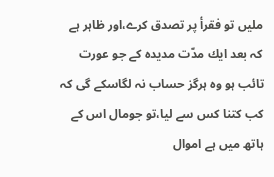ملیں تو فقرأ پر تصدق کرے،اور ظاہر ہے کہ بعد ایك مدّت مدیدہ کے جو عورت تائب ہو وہ ہرگز حساب نہ لگاسکے گی کہ کب کتنا کس سے لیا،تو جومال اس کے ہاتھ میں ہے اموال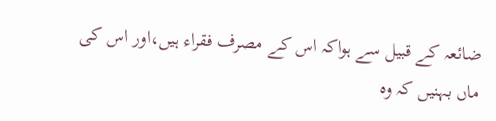ضائعہ کے قبیل سے ہواکہ اس کے مصرف فقراء ہیں،اور اس کی ماں بہنیں کہ وہ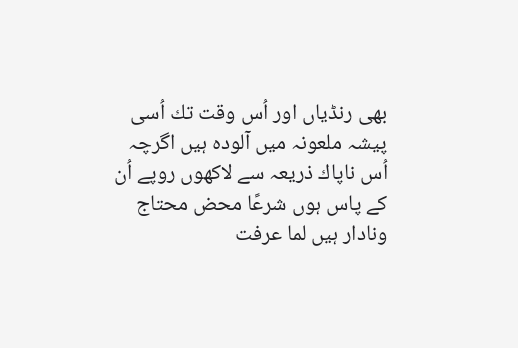بھی رنڈیاں اور اُس وقت تك اُسی پیشہ ملعونہ میں آلودہ ہیں اگرچہ اُس ناپاك ذریعہ سے لاکھوں روپے اُن کے پاس ہوں شرعًا محض محتاج ونادار ہیں لما عرفت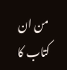من ان
کتاب کا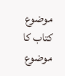موضوع
کتاب کا موضوع